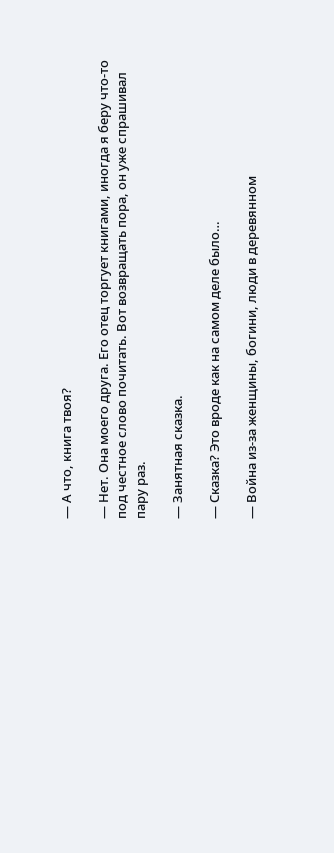— А что, книга твоя?

— Нет. Она моего друга. Его отец торгует книгами, иногда я беру что-то под честное слово почитать. Вот возвращать пора, он уже спрашивал пару раз.

— Занятная сказка.

— Сказка? Это вроде как на самом деле было…

— Война из-за женщины, богини, люди в деревянном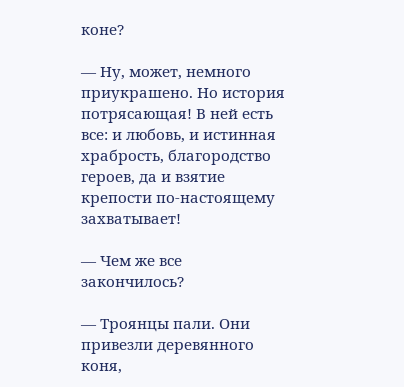коне?

— Ну, может, немного приукрашено. Но история потрясающая! В ней есть все: и любовь, и истинная храбрость, благородство героев, да и взятие крепости по-настоящему захватывает!

— Чем же все закончилось?

— Троянцы пали. Они привезли деревянного коня,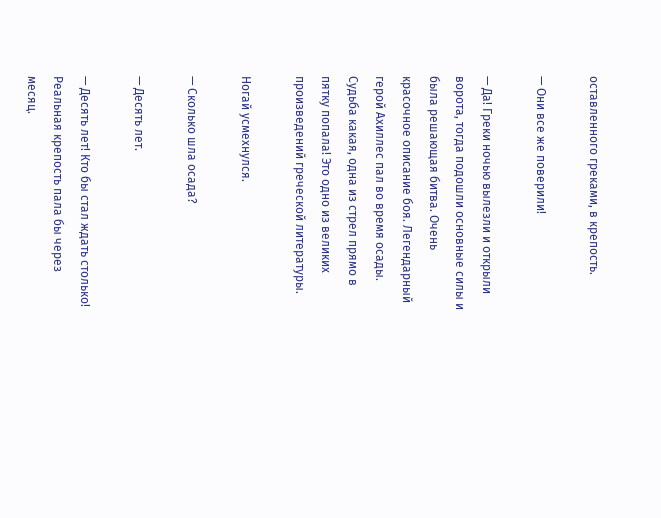оставленного греками, в крепость.

— Они все же поверили!

— Да! Греки ночью вылезли и открыли ворота, тогда подошли основные силы и была решающая битва. Очень красочное описание боя. Легендарный герой Ахиллес пал во время осады. Судьба какая, одна из стрел прямо в пятку попала! Это одно из великих произведений греческой литературы.

Ногай усмехнулся.

— Сколько шла осада?

— Десять лет.

— Десять лет! Кто бы стал ждать столько! Реальная крепость пала бы через месяц.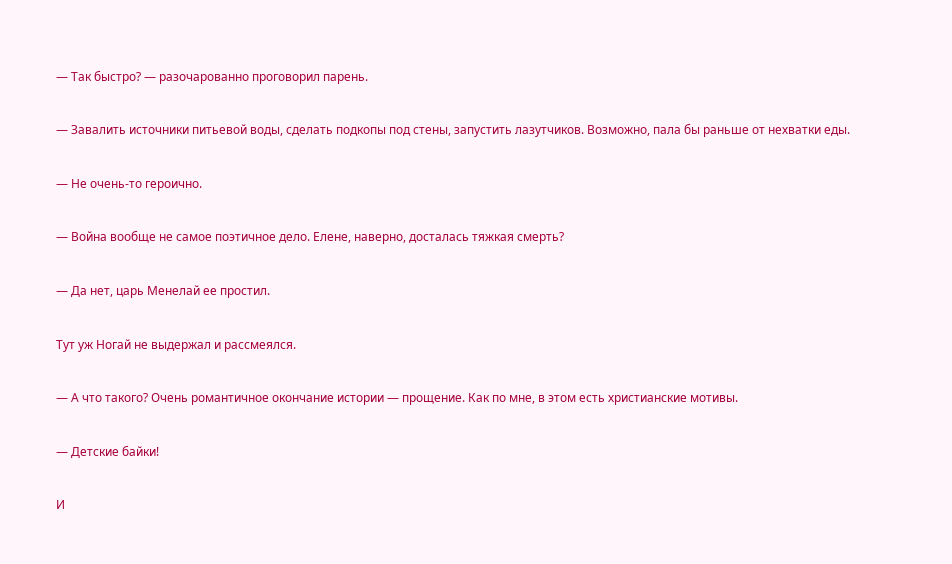— Так быстро? — разочарованно проговорил парень.

— Завалить источники питьевой воды, сделать подкопы под стены, запустить лазутчиков. Возможно, пала бы раньше от нехватки еды.

— Не очень-то героично.

— Война вообще не самое поэтичное дело. Елене, наверно, досталась тяжкая смерть?

— Да нет, царь Менелай ее простил.

Тут уж Ногай не выдержал и рассмеялся.

— А что такого? Очень романтичное окончание истории — прощение. Как по мне, в этом есть христианские мотивы.

— Детские байки!

И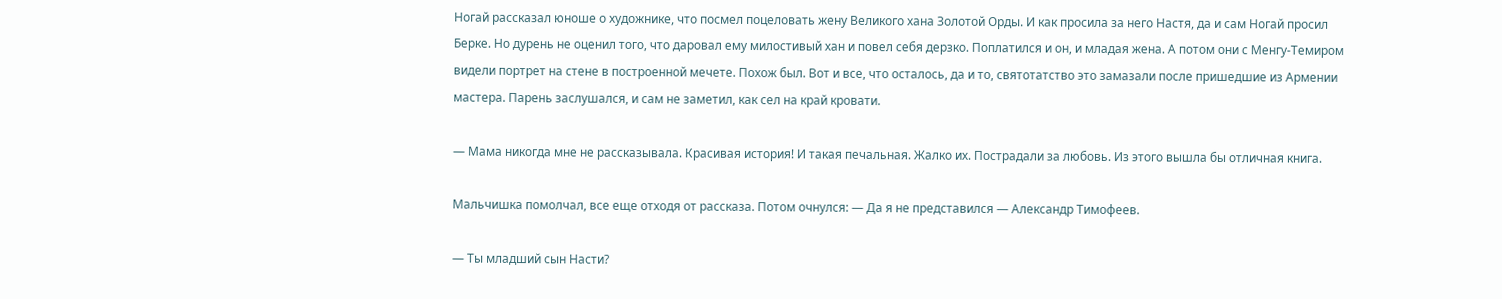Ногай рассказал юноше о художнике, что посмел поцеловать жену Великого хана Золотой Орды. И как просила за него Настя, да и сам Ногай просил Берке. Но дурень не оценил того, что даровал ему милостивый хан и повел себя дерзко. Поплатился и он, и младая жена. А потом они с Менгу-Темиром видели портрет на стене в построенной мечете. Похож был. Вот и все, что осталось, да и то, святотатство это замазали после пришедшие из Армении мастера. Парень заслушался, и сам не заметил, как сел на край кровати.

— Мама никогда мне не рассказывала. Красивая история! И такая печальная. Жалко их. Пострадали за любовь. Из этого вышла бы отличная книга.

Мальчишка помолчал, все еще отходя от рассказа. Потом очнулся: — Да я не представился — Александр Тимофеев.

— Ты младший сын Насти?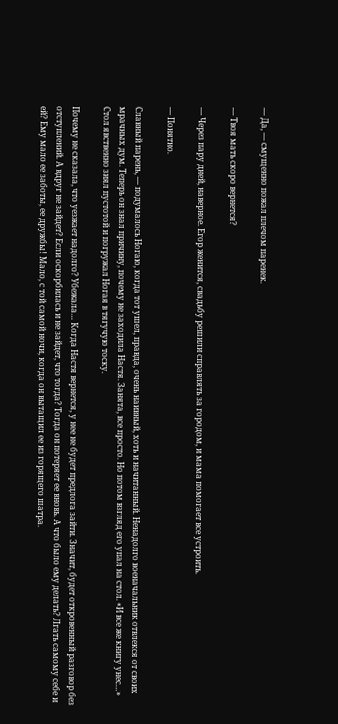— Да, — смущенно пожал плечом паренек.

— Твоя мать скоро вернется?

— Через пару дней, наверное. Егор женится, свадьбу решили справлять за городом, и мама помогает все устроить.

— Понятно.

Славный парень, — подумалось Ногаю, когда тот ушел, правда, очень наивный, хоть и начитанный. Ненадолго военачальник отвлекся от своих мрачных дум. Теперь он знал причину, почему не заходила Настя. Занята, все просто. Но потом взгляд его упал на стол. «И все же книгу унес…» Стол явственно зиял пустотой и погружал Ногая в тягучую тоску.

Почему не сказала, что уезжает надолго? Убежала… Когда Настя вернется, у нее не будет предлога зайти. Значит, будет откровенный разговор без отступлений. А вдруг не зайдет? Если оскорбилась и не зайдет, что тогда? Тогда он потеряет ее вновь. А что было ему делать? Лгать самому себе и ей? Ему мало ее заботы, ее дружбы! Мало, с той самой ночи, когда он вытащил ее из горящего шатра.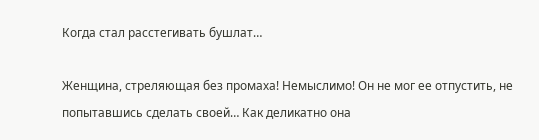Когда стал расстегивать бушлат…

Женщина, стреляющая без промаха! Немыслимо! Он не мог ее отпустить, не попытавшись сделать своей… Как деликатно она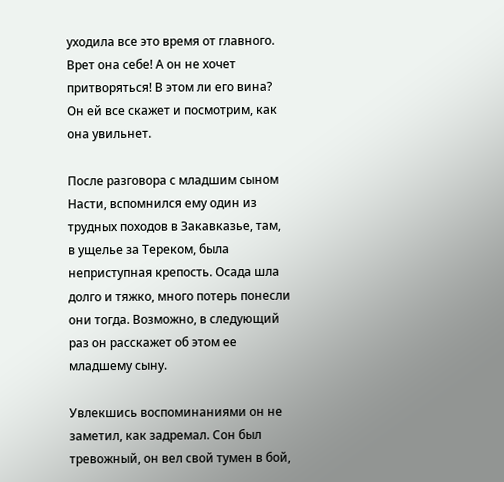уходила все это время от главного. Врет она себе! А он не хочет притворяться! В этом ли его вина? Он ей все скажет и посмотрим, как она увильнет.

После разговора с младшим сыном Насти, вспомнился ему один из трудных походов в Закавказье, там, в ущелье за Тереком, была неприступная крепость. Осада шла долго и тяжко, много потерь понесли они тогда. Возможно, в следующий раз он расскажет об этом ее младшему сыну.

Увлекшись воспоминаниями он не заметил, как задремал. Сон был тревожный, он вел свой тумен в бой,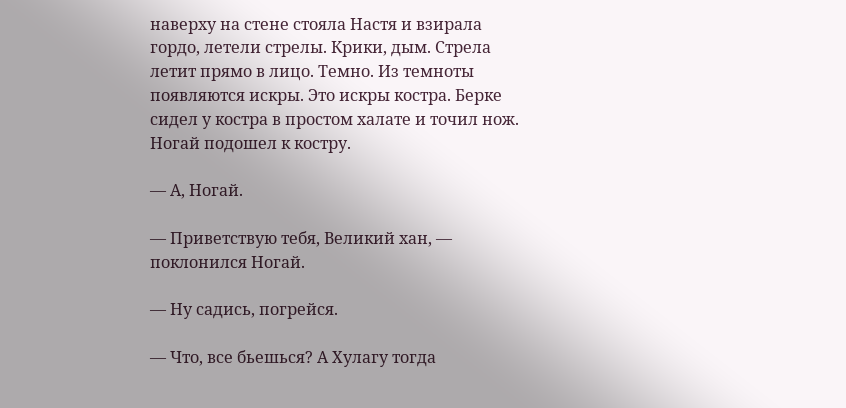наверху на стене стояла Настя и взирала гордо, летели стрелы. Крики, дым. Стрела летит прямо в лицо. Темно. Из темноты появляются искры. Это искры костра. Берке сидел у костра в простом халате и точил нож. Ногай подошел к костру.

— А, Ногай.

— Приветствую тебя, Великий хан, — поклонился Ногай.

— Ну садись, погрейся.

— Что, все бьешься? А Хулагу тогда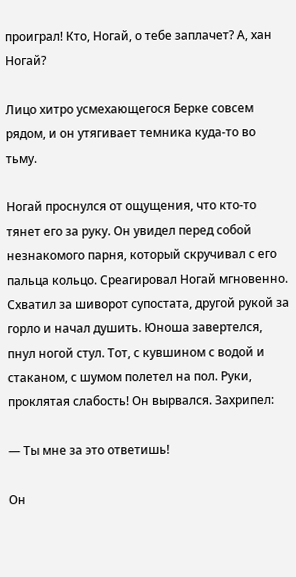проиграл! Кто, Ногай, о тебе заплачет? А, хан Ногай?

Лицо хитро усмехающегося Берке совсем рядом, и он утягивает темника куда-то во тьму.

Ногай проснулся от ощущения, что кто-то тянет его за руку. Он увидел перед собой незнакомого парня, который скручивал с его пальца кольцо. Среагировал Ногай мгновенно. Схватил за шиворот супостата, другой рукой за горло и начал душить. Юноша завертелся, пнул ногой стул. Тот, с кувшином с водой и стаканом, с шумом полетел на пол. Руки, проклятая слабость! Он вырвался. Захрипел:

— Ты мне за это ответишь!

Он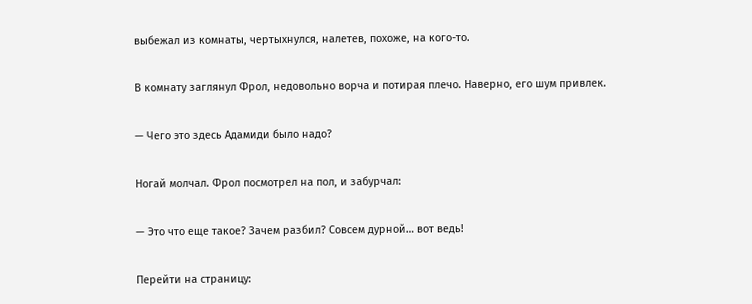выбежал из комнаты, чертыхнулся, налетев, похоже, на кого-то.

В комнату заглянул Фрол, недовольно ворча и потирая плечо. Наверно, его шум привлек.

— Чего это здесь Адамиди было надо?

Ногай молчал. Фрол посмотрел на пол, и забурчал:

— Это что еще такое? Зачем разбил? Совсем дурной… вот ведь!

Перейти на страницу: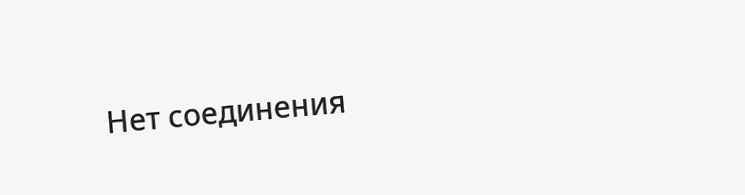Нет соединения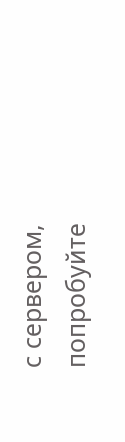с сервером, попробуйте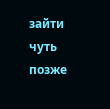зайти чуть позже